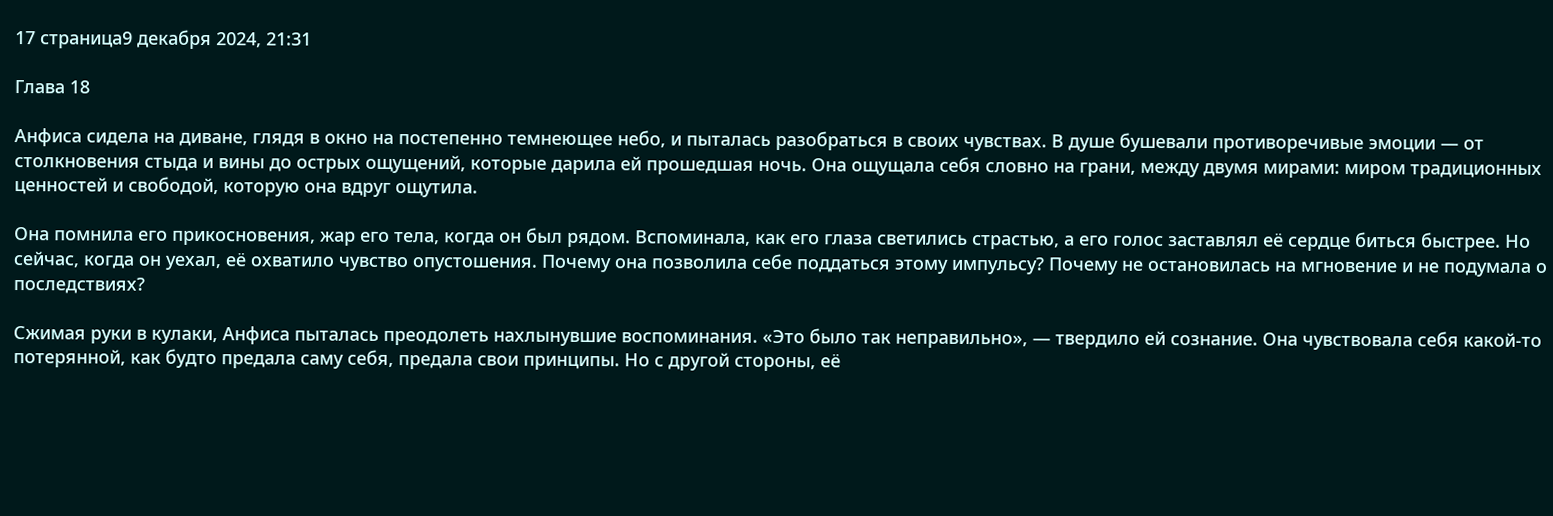17 страница9 декабря 2024, 21:31

Глава 18

Анфиса сидела на диване, глядя в окно на постепенно темнеющее небо, и пыталась разобраться в своих чувствах. В душе бушевали противоречивые эмоции — от столкновения стыда и вины до острых ощущений, которые дарила ей прошедшая ночь. Она ощущала себя словно на грани, между двумя мирами: миром традиционных ценностей и свободой, которую она вдруг ощутила.

Она помнила его прикосновения, жар его тела, когда он был рядом. Вспоминала, как его глаза светились страстью, а его голос заставлял её сердце биться быстрее. Но сейчас, когда он уехал, её охватило чувство опустошения. Почему она позволила себе поддаться этому импульсу? Почему не остановилась на мгновение и не подумала о последствиях?

Сжимая руки в кулаки, Анфиса пыталась преодолеть нахлынувшие воспоминания. «Это было так неправильно», — твердило ей сознание. Она чувствовала себя какой-то потерянной, как будто предала саму себя, предала свои принципы. Но с другой стороны, её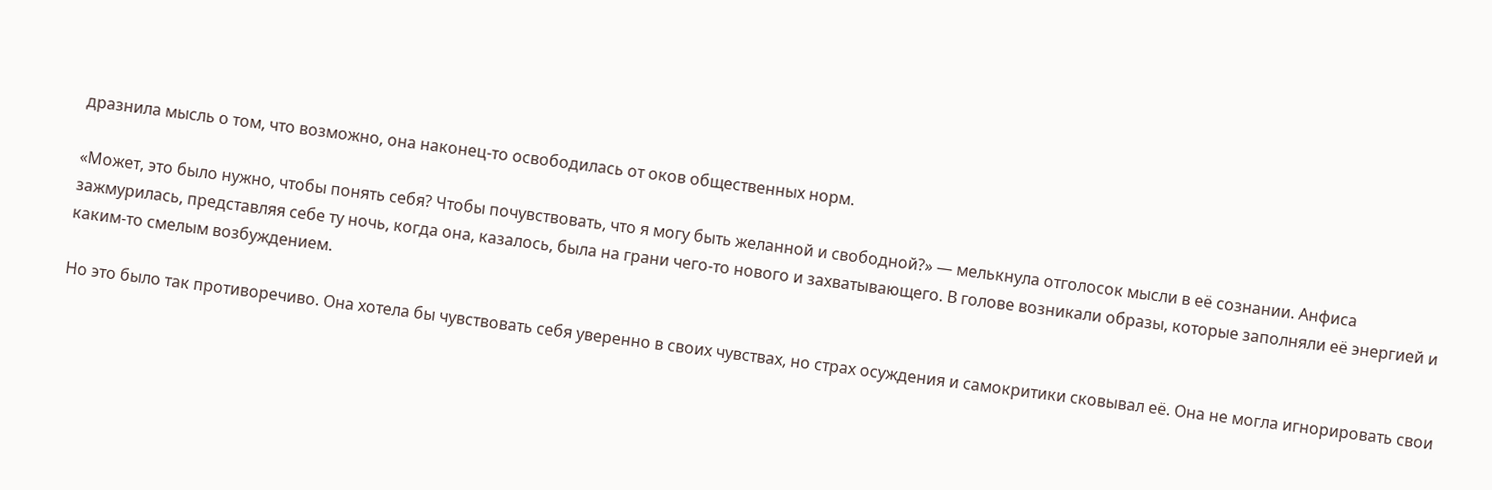дразнила мысль о том, что возможно, она наконец-то освободилась от оков общественных норм.

«Может, это было нужно, чтобы понять себя? Чтобы почувствовать, что я могу быть желанной и свободной?» — мелькнула отголосок мысли в её сознании. Анфиса зажмурилась, представляя себе ту ночь, когда она, казалось, была на грани чего-то нового и захватывающего. В голове возникали образы, которые заполняли её энергией и каким-то смелым возбуждением.

Но это было так противоречиво. Она хотела бы чувствовать себя уверенно в своих чувствах, но страх осуждения и самокритики сковывал её. Она не могла игнорировать свои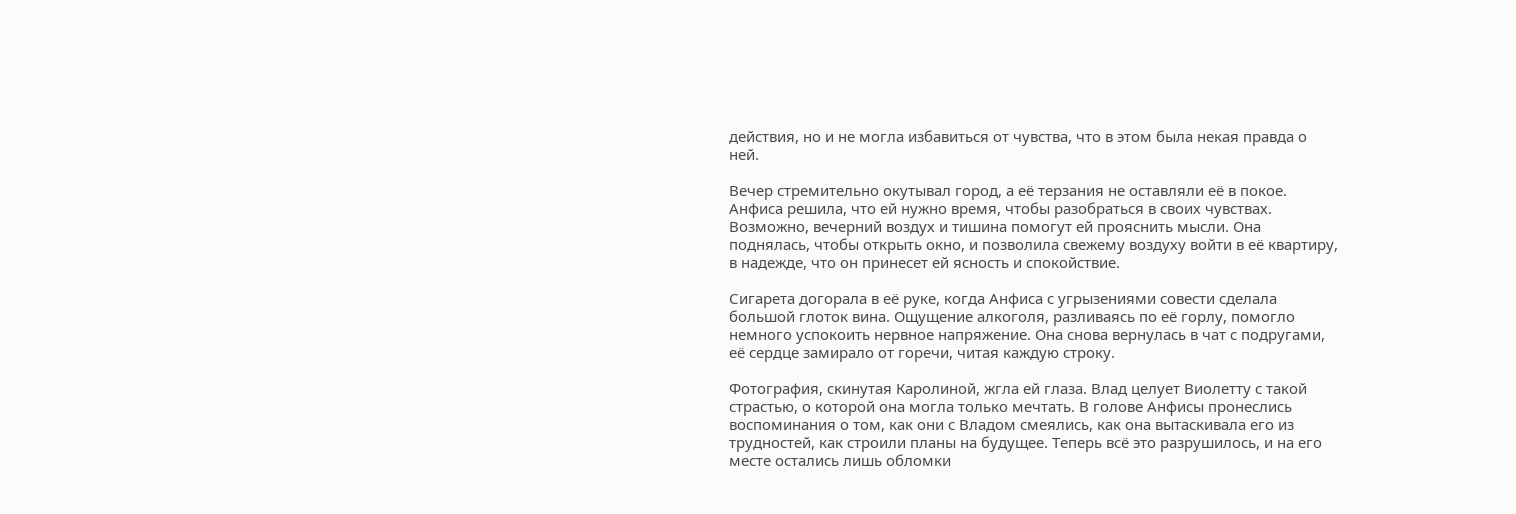действия, но и не могла избавиться от чувства, что в этом была некая правда о ней.

Вечер стремительно окутывал город, а её терзания не оставляли её в покое. Анфиса решила, что ей нужно время, чтобы разобраться в своих чувствах. Возможно, вечерний воздух и тишина помогут ей прояснить мысли. Она поднялась, чтобы открыть окно, и позволила свежему воздуху войти в её квартиру, в надежде, что он принесет ей ясность и спокойствие.

Сигарета догорала в её руке, когда Анфиса с угрызениями совести сделала большой глоток вина. Ощущение алкоголя, разливаясь по её горлу, помогло немного успокоить нервное напряжение. Она снова вернулась в чат с подругами, её сердце замирало от горечи, читая каждую строку.

Фотография, скинутая Каролиной, жгла ей глаза. Влад целует Виолетту с такой страстью, о которой она могла только мечтать. В голове Анфисы пронеслись воспоминания о том, как они с Владом смеялись, как она вытаскивала его из трудностей, как строили планы на будущее. Теперь всё это разрушилось, и на его месте остались лишь обломки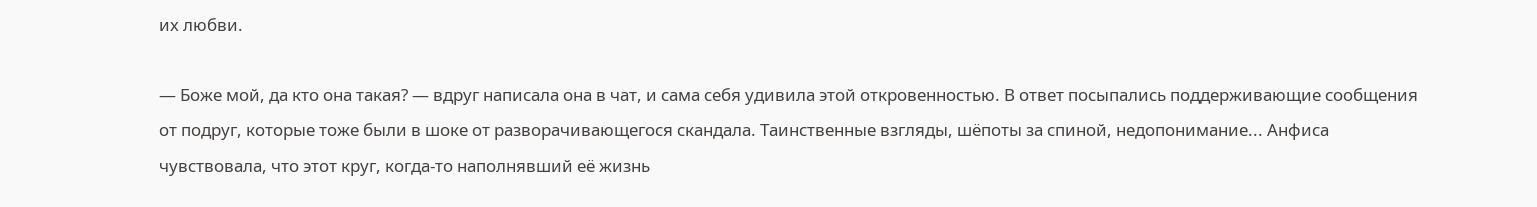их любви.

— Боже мой, да кто она такая? — вдруг написала она в чат, и сама себя удивила этой откровенностью. В ответ посыпались поддерживающие сообщения от подруг, которые тоже были в шоке от разворачивающегося скандала. Таинственные взгляды, шёпоты за спиной, недопонимание... Анфиса чувствовала, что этот круг, когда-то наполнявший её жизнь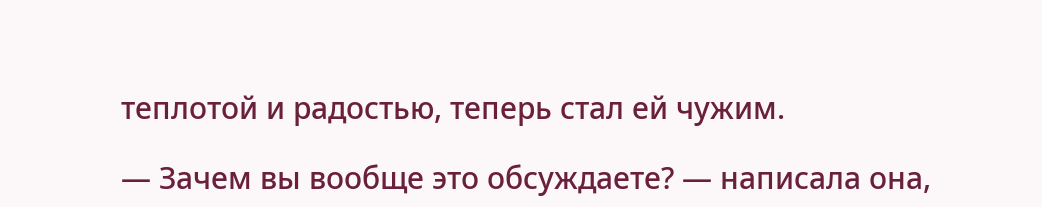теплотой и радостью, теперь стал ей чужим.

— Зачем вы вообще это обсуждаете? — написала она,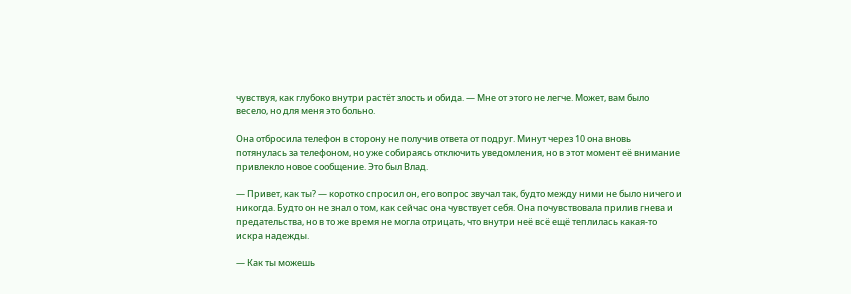чувствуя, как глубоко внутри растёт злость и обида. — Мне от этого не легче. Может, вам было весело, но для меня это больно.

Она отбросила телефон в сторону не получив ответа от подруг. Минут через 10 она вновь потянулась за телефоном, но уже собираясь отключить уведомления, но в этот момент её внимание привлекло новое сообщение. Это был Влад.

— Привет, как ты? — коротко спросил он, его вопрос звучал так, будто между ними не было ничего и никогда. Будто он не знал о том, как сейчас она чувствует себя. Она почувствовала прилив гнева и предательства, но в то же время не могла отрицать, что внутри неё всё ещё теплилась какая-то искра надежды.

— Как ты можешь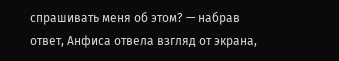спрашивать меня об этом? — набрав ответ, Анфиса отвела взгляд от экрана,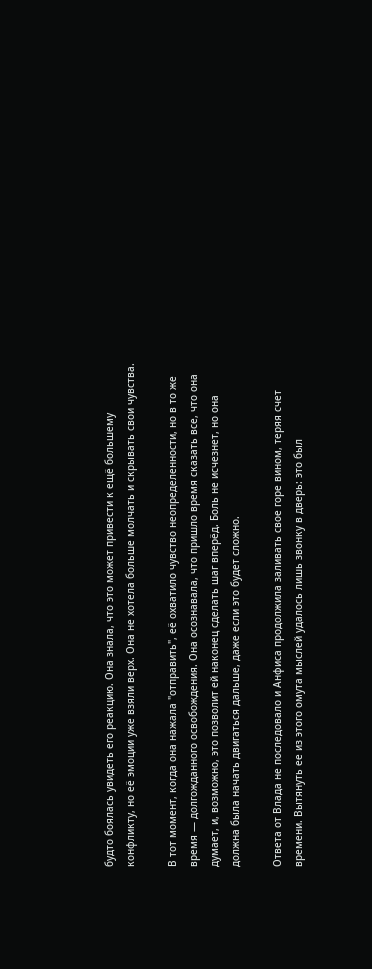будто боялась увидеть его реакцию. Она знала, что это может привести к ещё большему конфликту, но её эмоции уже взяли верх. Она не хотела больше молчать и скрывать свои чувства.

В тот момент, когда она нажала "отправить", её охватило чувство неопределенности, но в то же время — долгожданного освобождения. Она осознавала, что пришло время сказать все, что она думает, и, возможно, это позволит ей наконец сделать шаг вперёд. Боль не исчезнет, но она должна была начать двигаться дальше, даже если это будет сложно.

Ответа от Влада не последовало и Анфиса продолжила заливать свое горе вином, теряя счет времени. Вытянуть ее из этого омута мыслей удалось лишь звонку в дверь: это был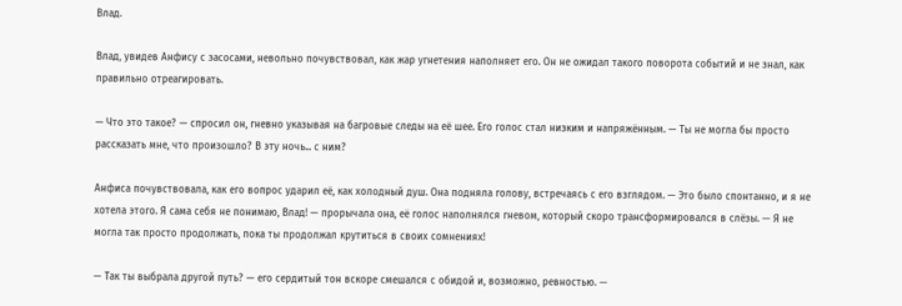Влад.

Влад, увидев Анфису с засосами, невольно почувствовал, как жар угнетения наполняет его. Он не ожидал такого поворота событий и не знал, как правильно отреагировать.

— Что это такое? — спросил он, гневно указывая на багровые следы на её шее. Его голос стал низким и напряжённым. — Ты не могла бы просто рассказать мне, что произошло? В эту ночь... с ним?

Анфиса почувствовала, как его вопрос ударил её, как холодный душ. Она подняла голову, встречаясь с его взглядом. — Это было спонтанно, и я не хотела этого. Я сама себя не понимаю, Влад! — прорычала она, её голос наполнялся гневом, который скоро трансформировался в слёзы. — Я не могла так просто продолжать, пока ты продолжал крутиться в своих сомнениях!

— Так ты выбрала другой путь? — его сердитый тон вскоре смешался с обидой и, возможно, ревностью. —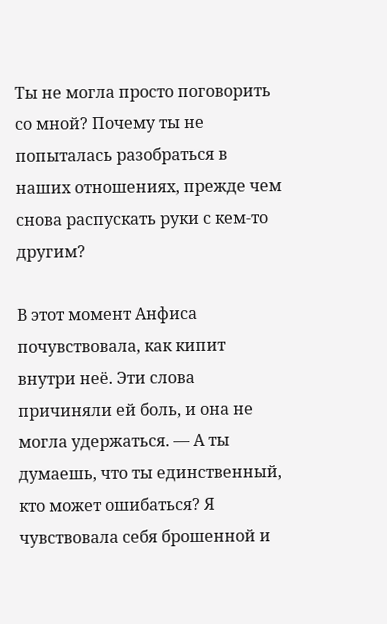Ты не могла просто поговорить со мной? Почему ты не попыталась разобраться в наших отношениях, прежде чем снова распускать руки с кем-то другим?

В этот момент Анфиса почувствовала, как кипит внутри неё. Эти слова причиняли ей боль, и она не могла удержаться. — А ты думаешь, что ты единственный, кто может ошибаться? Я чувствовала себя брошенной и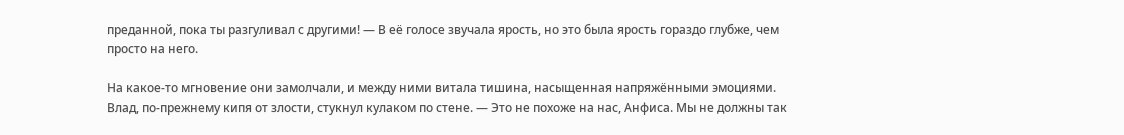преданной, пока ты разгуливал с другими! — В её голосе звучала ярость, но это была ярость гораздо глубже, чем просто на него.

На какое-то мгновение они замолчали, и между ними витала тишина, насыщенная напряжёнными эмоциями. Влад, по-прежнему кипя от злости, стукнул кулаком по стене. — Это не похоже на нас, Анфиса. Мы не должны так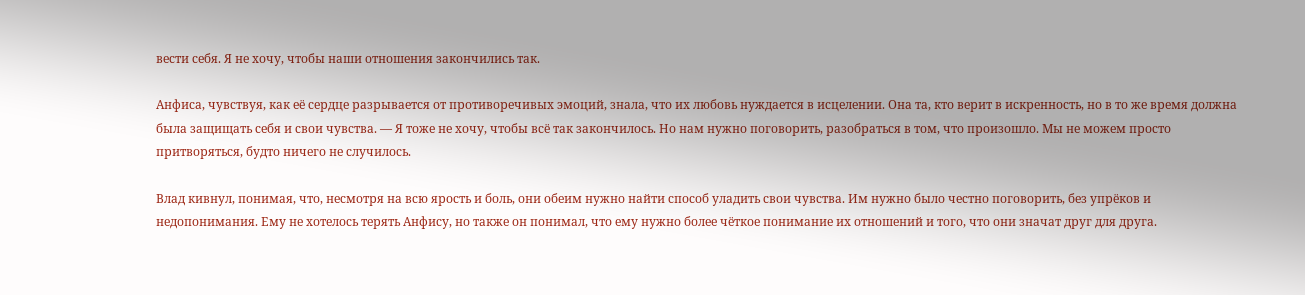вести себя. Я не хочу, чтобы наши отношения закончились так.

Анфиса, чувствуя, как её сердце разрывается от противоречивых эмоций, знала, что их любовь нуждается в исцелении. Она та, кто верит в искренность, но в то же время должна была защищать себя и свои чувства. — Я тоже не хочу, чтобы всё так закончилось. Но нам нужно поговорить, разобраться в том, что произошло. Мы не можем просто притворяться, будто ничего не случилось.

Влад кивнул, понимая, что, несмотря на всю ярость и боль, они обеим нужно найти способ уладить свои чувства. Им нужно было честно поговорить, без упрёков и недопонимания. Ему не хотелось терять Анфису, но также он понимал, что ему нужно более чёткое понимание их отношений и того, что они значат друг для друга.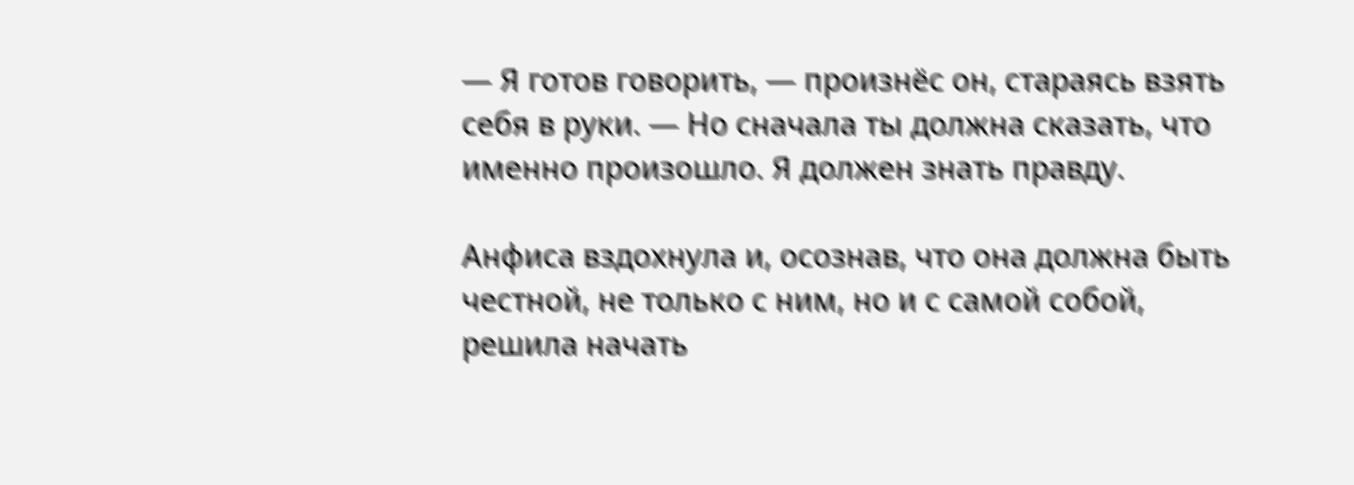— Я готов говорить, — произнёс он, стараясь взять себя в руки. — Но сначала ты должна сказать, что именно произошло. Я должен знать правду.

Анфиса вздохнула и, осознав, что она должна быть честной, не только с ним, но и с самой собой, решила начать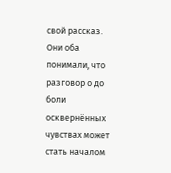свой рассказ. Они оба понимали, что разговор о до боли осквернённых чувствах может стать началом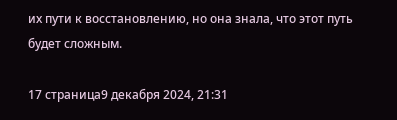их пути к восстановлению, но она знала, что этот путь будет сложным.

17 страница9 декабря 2024, 21:31